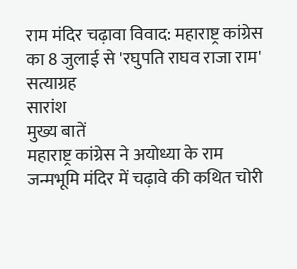राम मंदिर चढ़ावा विवाद: महाराष्ट्र कांग्रेस का 8 जुलाई से 'रघुपति राघव राजा राम' सत्याग्रह
सारांश
मुख्य बातें
महाराष्ट्र कांग्रेस ने अयोध्या के राम जन्मभूमि मंदिर में चढ़ावे की कथित चोरी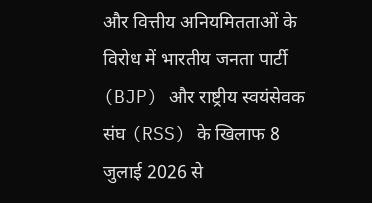और वित्तीय अनियमितताओं के विरोध में भारतीय जनता पार्टी (BJP) और राष्ट्रीय स्वयंसेवक संघ (RSS) के खिलाफ 8 जुलाई 2026 से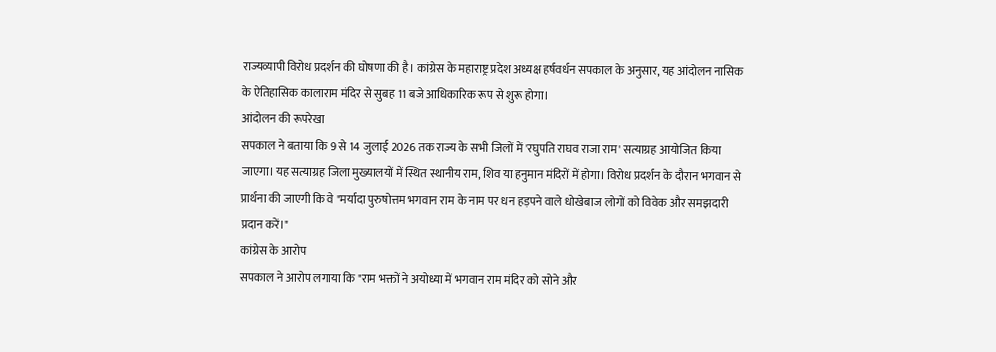राज्यव्यापी विरोध प्रदर्शन की घोषणा की है। कांग्रेस के महाराष्ट्र प्रदेश अध्यक्ष हर्षवर्धन सपकाल के अनुसार, यह आंदोलन नासिक के ऐतिहासिक कालाराम मंदिर से सुबह 11 बजे आधिकारिक रूप से शुरू होगा।
आंदोलन की रूपरेखा
सपकाल ने बताया कि 9 से 14 जुलाई 2026 तक राज्य के सभी जिलों में 'रघुपति राघव राजा राम' सत्याग्रह आयोजित किया जाएगा। यह सत्याग्रह जिला मुख्यालयों में स्थित स्थानीय राम, शिव या हनुमान मंदिरों में होगा। विरोध प्रदर्शन के दौरान भगवान से प्रार्थना की जाएगी कि वे "मर्यादा पुरुषोत्तम भगवान राम के नाम पर धन हड़पने वाले धोखेबाज लोगों को विवेक और समझदारी प्रदान करें।"
कांग्रेस के आरोप
सपकाल ने आरोप लगाया कि "राम भक्तों ने अयोध्या में भगवान राम मंदिर को सोने और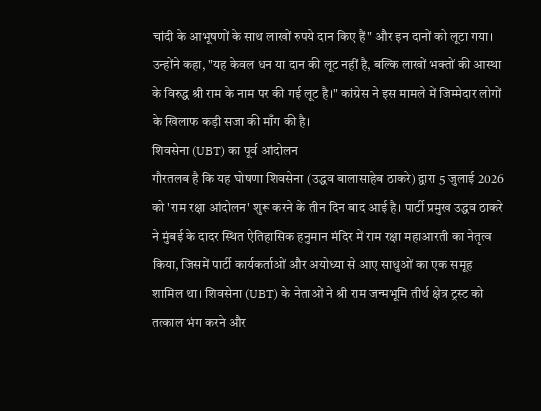चांदी के आभूषणों के साथ लाखों रुपये दान किए हैं" और इन दानों को लूटा गया। उन्होंने कहा, "यह केवल धन या दान की लूट नहीं है, बल्कि लाखों भक्तों की आस्था के विरुद्ध श्री राम के नाम पर की गई लूट है।" कांग्रेस ने इस मामले में जिम्मेदार लोगों के खिलाफ कड़ी सजा की माँग की है।
शिवसेना (UBT) का पूर्व आंदोलन
गौरतलब है कि यह घोषणा शिवसेना (उद्धव बालासाहेब ठाकरे) द्वारा 5 जुलाई 2026 को 'राम रक्षा आंदोलन' शुरू करने के तीन दिन बाद आई है। पार्टी प्रमुख उद्धव ठाकरे ने मुंबई के दादर स्थित ऐतिहासिक हनुमान मंदिर में राम रक्षा महाआरती का नेतृत्व किया, जिसमें पार्टी कार्यकर्ताओं और अयोध्या से आए साधुओं का एक समूह शामिल था। शिवसेना (UBT) के नेताओं ने श्री राम जन्मभूमि तीर्थ क्षेत्र ट्रस्ट को तत्काल भंग करने और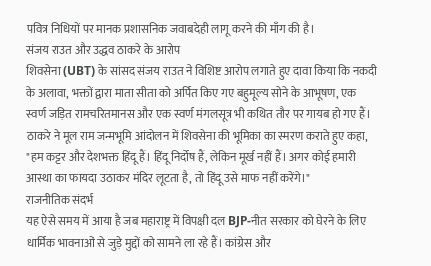पवित्र निधियों पर मानक प्रशासनिक जवाबदेही लागू करने की माँग की है।
संजय राउत और उद्धव ठाकरे के आरोप
शिवसेना (UBT) के सांसद संजय राउत ने विशिष्ट आरोप लगाते हुए दावा किया कि नकदी के अलावा, भक्तों द्वारा माता सीता को अर्पित किए गए बहुमूल्य सोने के आभूषण, एक स्वर्ण जड़ित रामचरितमानस और एक स्वर्ण मंगलसूत्र भी कथित तौर पर गायब हो गए हैं। ठाकरे ने मूल राम जन्मभूमि आंदोलन में शिवसेना की भूमिका का स्मरण कराते हुए कहा, "हम कट्टर और देशभक्त हिंदू हैं। हिंदू निर्दोष हैं, लेकिन मूर्ख नहीं हैं। अगर कोई हमारी आस्था का फायदा उठाकर मंदिर लूटता है, तो हिंदू उसे माफ नहीं करेंगे।"
राजनीतिक संदर्भ
यह ऐसे समय में आया है जब महाराष्ट्र में विपक्षी दल BJP-नीत सरकार को घेरने के लिए धार्मिक भावनाओं से जुड़े मुद्दों को सामने ला रहे हैं। कांग्रेस और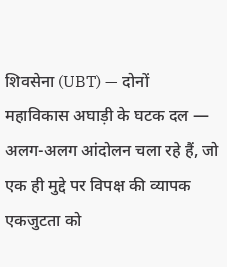शिवसेना (UBT) — दोनों महाविकास अघाड़ी के घटक दल — अलग-अलग आंदोलन चला रहे हैं, जो एक ही मुद्दे पर विपक्ष की व्यापक एकजुटता को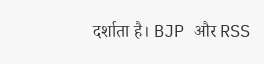दर्शाता है। BJP और RSS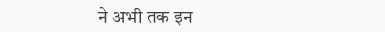ने अभी तक इन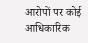आरोपों पर कोई आधिकारिक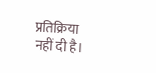प्रतिक्रिया नहीं दी है।